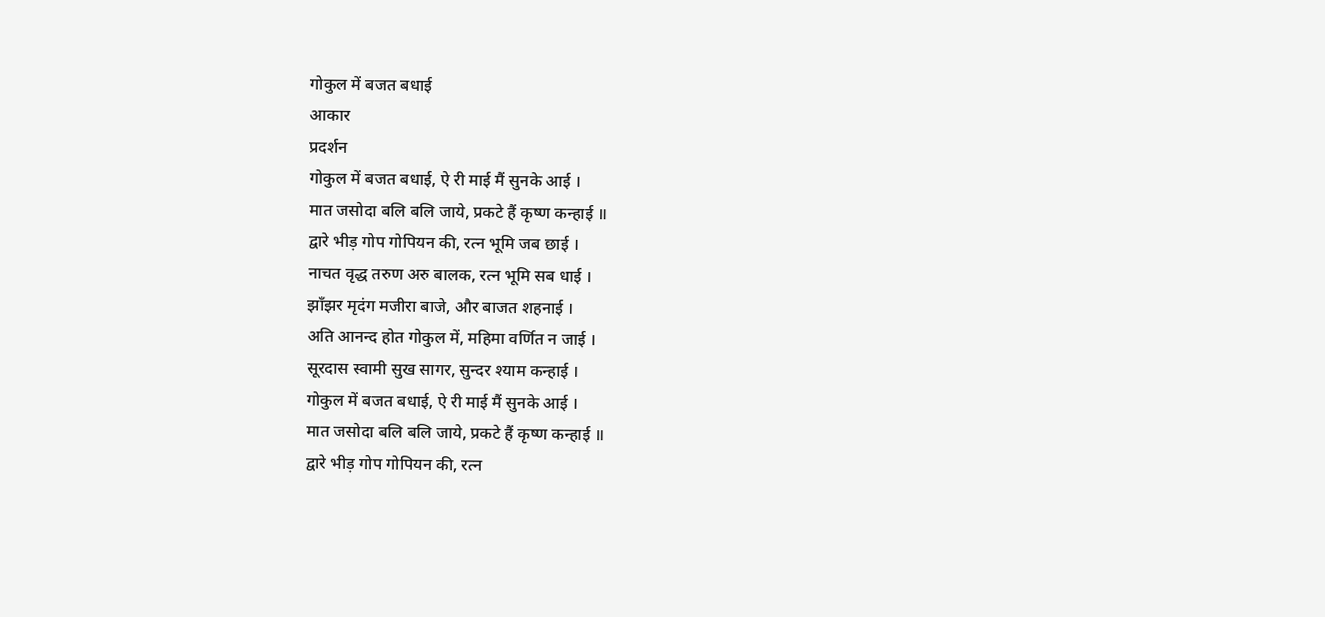गोकुल में बजत बधाई
आकार
प्रदर्शन
गोकुल में बजत बधाई, ऐ री माई मैं सुनके आई ।
मात जसोदा बलि बलि जाये, प्रकटे हैं कृष्ण कन्हाई ॥
द्वारे भीड़ गोप गोपियन की, रत्न भूमि जब छाई ।
नाचत वृद्ध तरुण अरु बालक, रत्न भूमि सब धाई ।
झाँझर मृदंग मजीरा बाजे, और बाजत शहनाई ।
अति आनन्द होत गोकुल में, महिमा वर्णित न जाई ।
सूरदास स्वामी सुख सागर, सुन्दर श्याम कन्हाई ।
गोकुल में बजत बधाई, ऐ री माई मैं सुनके आई ।
मात जसोदा बलि बलि जाये, प्रकटे हैं कृष्ण कन्हाई ॥
द्वारे भीड़ गोप गोपियन की, रत्न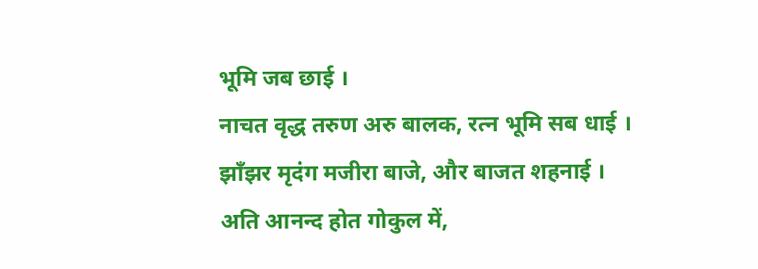भूमि जब छाई ।
नाचत वृद्ध तरुण अरु बालक, रत्न भूमि सब धाई ।
झाँझर मृदंग मजीरा बाजे, और बाजत शहनाई ।
अति आनन्द होत गोकुल में,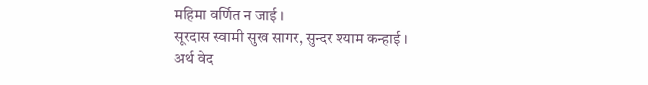महिमा वर्णित न जाई ।
सूरदास स्वामी सुख सागर, सुन्दर श्याम कन्हाई ।
अर्थ वेद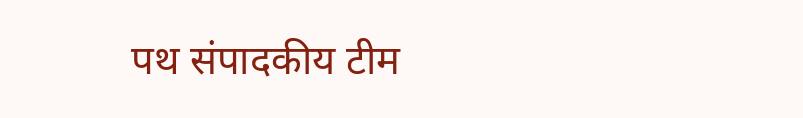पथ संपादकीय टीम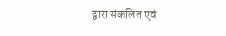द्वारा संकलित एवं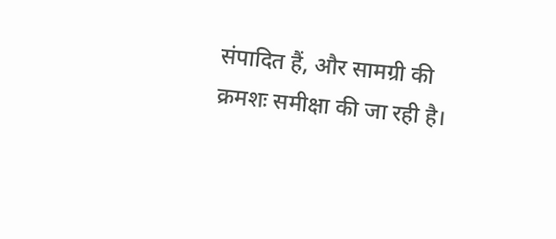संपादित हैं, और सामग्री की क्रमशः समीक्षा की जा रही है।